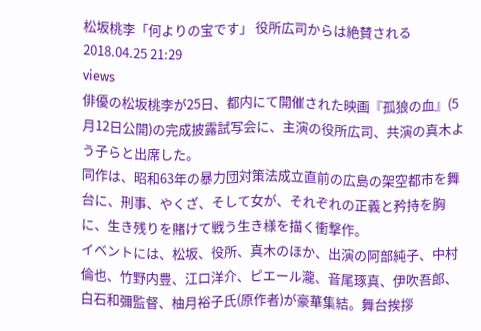松坂桃李「何よりの宝です」 役所広司からは絶賛される
2018.04.25 21:29
views
俳優の松坂桃李が25日、都内にて開催された映画『孤狼の血』(5月12日公開)の完成披露試写会に、主演の役所広司、共演の真木よう子らと出席した。
同作は、昭和63年の暴力団対策法成立直前の広島の架空都市を舞台に、刑事、やくざ、そして女が、それぞれの正義と矜持を胸に、生き残りを賭けて戦う生き様を描く衝撃作。
イベントには、松坂、役所、真木のほか、出演の阿部純子、中村倫也、竹野内豊、江口洋介、ピエール瀧、音尾琢真、伊吹吾郎、白石和彌監督、柚月裕子氏(原作者)が豪華集結。舞台挨拶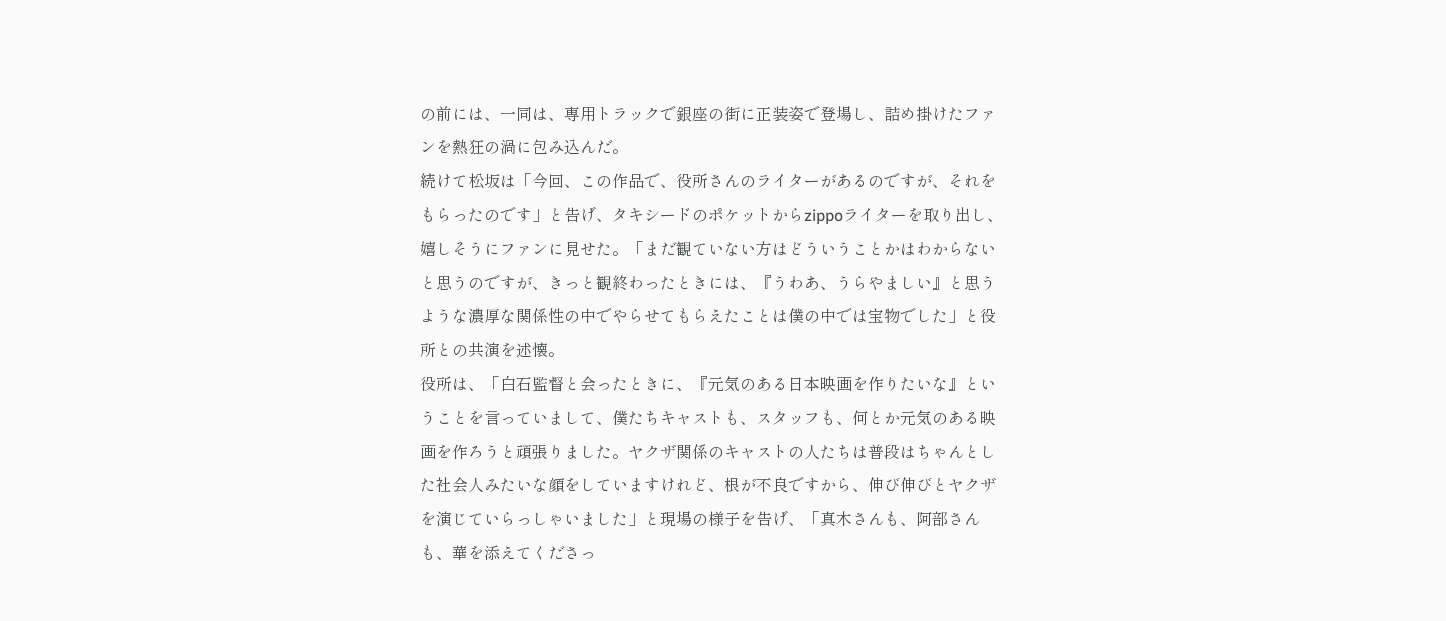の前には、一同は、専用トラックで銀座の街に正装姿で登場し、詰め掛けたファンを熱狂の渦に包み込んだ。
続けて松坂は「今回、この作品で、役所さんのライターがあるのですが、それをもらったのです」と告げ、タキシードのポケットからzippoライターを取り出し、嬉しそうにファンに見せた。「まだ観ていない方はどういうことかはわからないと思うのですが、きっと観終わったときには、『うわあ、うらやましい』と思うような濃厚な関係性の中でやらせてもらえたことは僕の中では宝物でした」と役所との共演を述懐。
役所は、「白石監督と会ったときに、『元気のある日本映画を作りたいな』ということを言っていまして、僕たちキャストも、スタッフも、何とか元気のある映画を作ろうと頑張りました。ヤクザ関係のキャストの人たちは普段はちゃんとした社会人みたいな顔をしていますけれど、根が不良ですから、伸び伸びとヤクザを演じていらっしゃいました」と現場の様子を告げ、「真木さんも、阿部さんも、華を添えてくださっ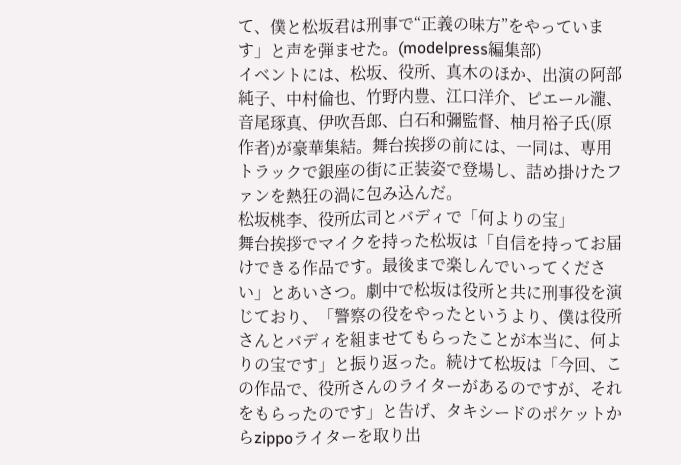て、僕と松坂君は刑事で“正義の味方”をやっています」と声を弾ませた。(modelpress編集部)
イベントには、松坂、役所、真木のほか、出演の阿部純子、中村倫也、竹野内豊、江口洋介、ピエール瀧、音尾琢真、伊吹吾郎、白石和彌監督、柚月裕子氏(原作者)が豪華集結。舞台挨拶の前には、一同は、専用トラックで銀座の街に正装姿で登場し、詰め掛けたファンを熱狂の渦に包み込んだ。
松坂桃李、役所広司とバディで「何よりの宝」
舞台挨拶でマイクを持った松坂は「自信を持ってお届けできる作品です。最後まで楽しんでいってください」とあいさつ。劇中で松坂は役所と共に刑事役を演じており、「警察の役をやったというより、僕は役所さんとバディを組ませてもらったことが本当に、何よりの宝です」と振り返った。続けて松坂は「今回、この作品で、役所さんのライターがあるのですが、それをもらったのです」と告げ、タキシードのポケットからzippoライターを取り出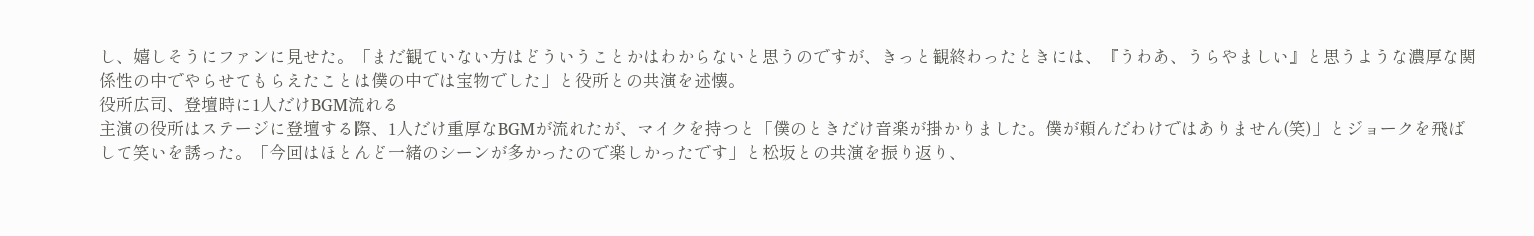し、嬉しそうにファンに見せた。「まだ観ていない方はどういうことかはわからないと思うのですが、きっと観終わったときには、『うわあ、うらやましい』と思うような濃厚な関係性の中でやらせてもらえたことは僕の中では宝物でした」と役所との共演を述懐。
役所広司、登壇時に1人だけBGM流れる
主演の役所はステージに登壇する際、1人だけ重厚なBGMが流れたが、マイクを持つと「僕のときだけ音楽が掛かりました。僕が頼んだわけではありません(笑)」とジョークを飛ばして笑いを誘った。「今回はほとんど一緒のシーンが多かったので楽しかったです」と松坂との共演を振り返り、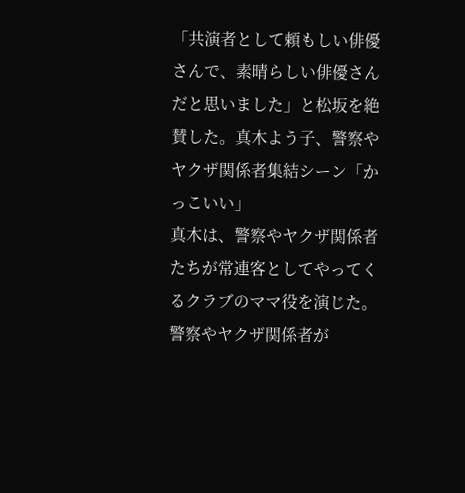「共演者として頼もしい俳優さんで、素晴らしい俳優さんだと思いました」と松坂を絶賛した。真木よう子、警察やヤクザ関係者集結シーン「かっこいい」
真木は、警察やヤクザ関係者たちが常連客としてやってくるクラブのママ役を演じた。警察やヤクザ関係者が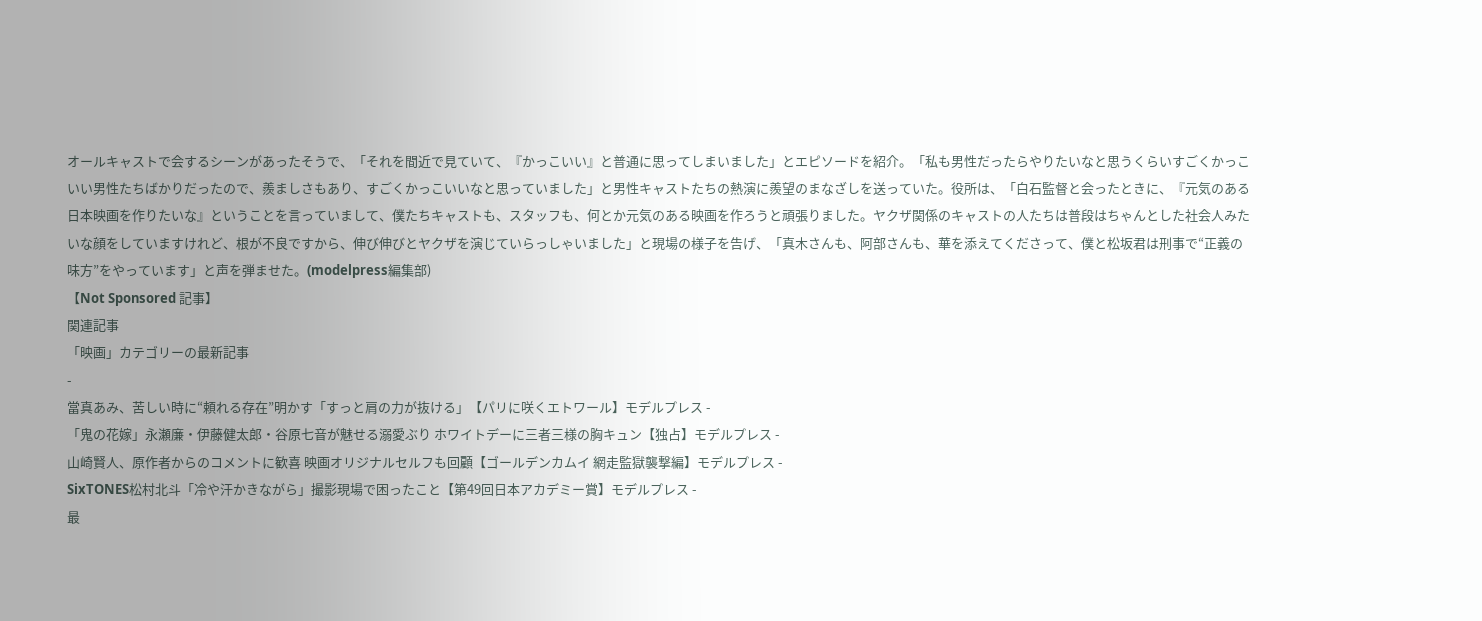オールキャストで会するシーンがあったそうで、「それを間近で見ていて、『かっこいい』と普通に思ってしまいました」とエピソードを紹介。「私も男性だったらやりたいなと思うくらいすごくかっこいい男性たちばかりだったので、羨ましさもあり、すごくかっこいいなと思っていました」と男性キャストたちの熱演に羨望のまなざしを送っていた。役所は、「白石監督と会ったときに、『元気のある日本映画を作りたいな』ということを言っていまして、僕たちキャストも、スタッフも、何とか元気のある映画を作ろうと頑張りました。ヤクザ関係のキャストの人たちは普段はちゃんとした社会人みたいな顔をしていますけれど、根が不良ですから、伸び伸びとヤクザを演じていらっしゃいました」と現場の様子を告げ、「真木さんも、阿部さんも、華を添えてくださって、僕と松坂君は刑事で“正義の味方”をやっています」と声を弾ませた。(modelpress編集部)
【Not Sponsored 記事】
関連記事
「映画」カテゴリーの最新記事
-
當真あみ、苦しい時に“頼れる存在”明かす「すっと肩の力が抜ける」【パリに咲くエトワール】モデルプレス -
「鬼の花嫁」永瀬廉・伊藤健太郎・谷原七音が魅せる溺愛ぶり ホワイトデーに三者三様の胸キュン【独占】モデルプレス -
山崎賢人、原作者からのコメントに歓喜 映画オリジナルセルフも回顧【ゴールデンカムイ 網走監獄襲撃編】モデルプレス -
SixTONES松村北斗「冷や汗かきながら」撮影現場で困ったこと【第49回日本アカデミー賞】モデルプレス -
最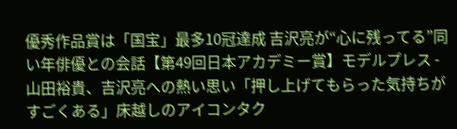優秀作品賞は「国宝」最多10冠達成 吉沢亮が“心に残ってる”同い年俳優との会話【第49回日本アカデミー賞】モデルプレス -
山田裕貴、吉沢亮への熱い思い「押し上げてもらった気持ちがすごくある」床越しのアイコンタク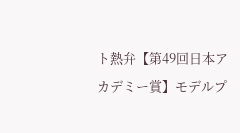ト熱弁【第49回日本アカデミー賞】モデルプ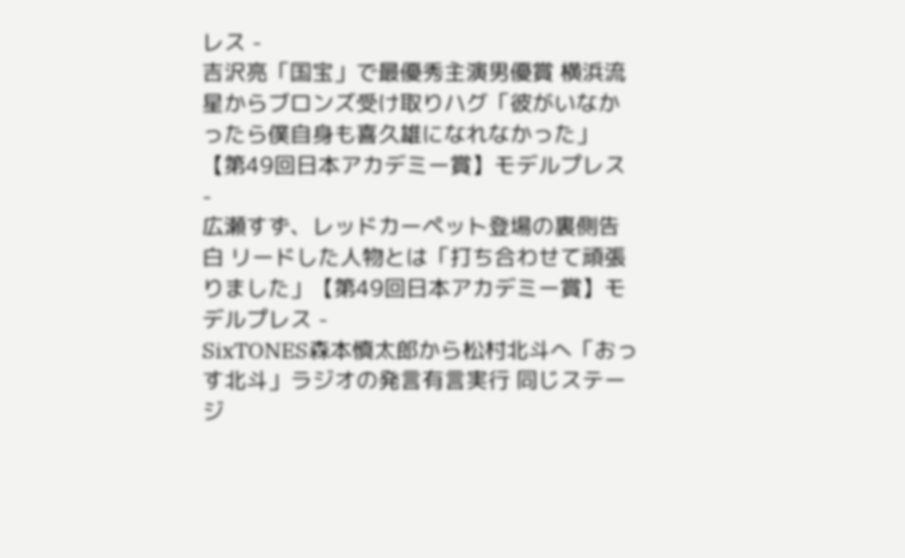レス -
吉沢亮「国宝」で最優秀主演男優賞 横浜流星からブロンズ受け取りハグ「彼がいなかったら僕自身も喜久雄になれなかった」【第49回日本アカデミー賞】モデルプレス -
広瀬すず、レッドカーペット登場の裏側告白 リードした人物とは「打ち合わせて頑張りました」【第49回日本アカデミー賞】モデルプレス -
SixTONES森本慎太郎から松村北斗へ「おっす北斗」ラジオの発言有言実行 同じステージ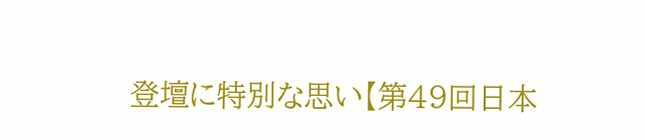登壇に特別な思い【第49回日本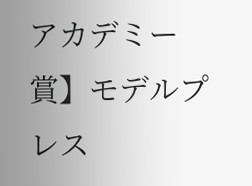アカデミー賞】モデルプレス